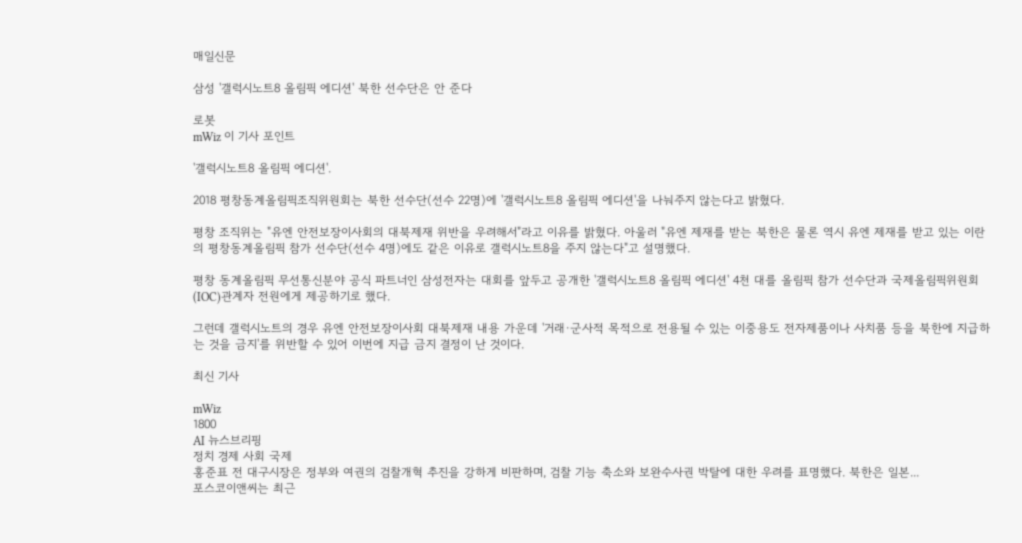매일신문

삼성 '갤럭시노트8 올림픽 에디션' 북한 선수단은 안 준다

로봇
mWiz 이 기사 포인트

'갤럭시노트8 올림픽 에디션'.

2018 평창동계올림픽조직위원회는 북한 선수단(선수 22명)에 '갤럭시노트8 올림픽 에디션'을 나눠주지 않는다고 밝혔다.

평창 조직위는 "유엔 안전보장이사회의 대북제재 위반을 우려해서"라고 이유를 밝혔다. 아울러 "유엔 제재를 받는 북한은 물론 역시 유엔 제재를 받고 있는 이란의 평창동계올림픽 참가 선수단(선수 4명)에도 같은 이유로 갤럭시노트8을 주지 않는다"고 설명했다.

평창 동계올림픽 무선통신분야 공식 파트너인 삼성전자는 대회를 앞두고 공개한 '갤럭시노트8 올림픽 에디션' 4천 대를 올림픽 참가 선수단과 국제올림픽위원회(IOC)관계자 전원에게 제공하기로 했다.

그런데 갤럭시노트의 경우 유엔 안전보장이사회 대북제재 내용 가운데 '거래·군사적 목적으로 전용될 수 있는 이중용도 전자제품이나 사치품 등을 북한에 지급하는 것을 금지'를 위반할 수 있어 이번에 지급 금지 결정이 난 것이다.

최신 기사

mWiz
1800
AI 뉴스브리핑
정치 경제 사회 국제
홍준표 전 대구시장은 정부와 여권의 검찰개혁 추진을 강하게 비판하며, 검찰 기능 축소와 보완수사권 박탈에 대한 우려를 표명했다. 북한은 일본...
포스코이앤씨는 최근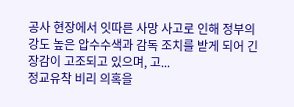공사 현장에서 잇따른 사망 사고로 인해 정부의 강도 높은 압수수색과 감독 조치를 받게 되어 긴장감이 고조되고 있으며, 고...
정교유착 비리 의혹을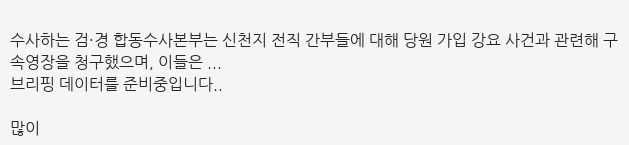수사하는 검·경 합동수사본부는 신천지 전직 간부들에 대해 당원 가입 강요 사건과 관련해 구속영장을 청구했으며, 이들은 ...
브리핑 데이터를 준비중입니다..

많이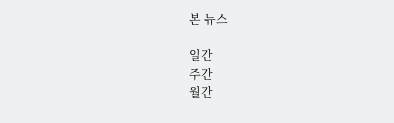본 뉴스

일간
주간
월간